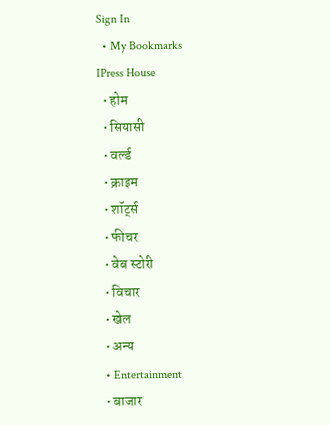Sign In
  • My Bookmarks
IPress House
  • होम
  • सियासी
  • वर्ल्ड
  • क्राइम
  • शॉर्ट्स
  • फीचर
  • वेब स्टोरी
  • विचार
  • खेल
  • अन्य
  • Entertainment
  • बाजार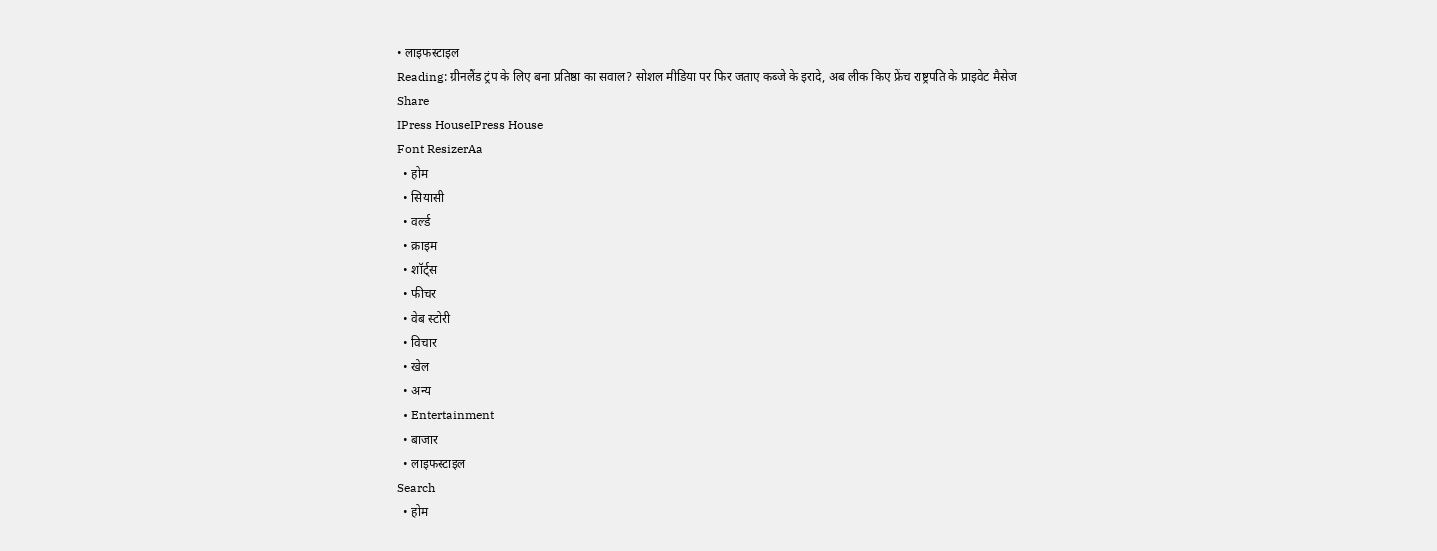• लाइफस्टाइल
Reading: ग्रीनलैंड ट्रंप के लिए बना प्रतिष्ठा का सवाल? सोशल मीडिया पर फिर जताए कब्जे के इरादे, अब लीक किए फ्रेंच राष्ट्रपति के प्राइवेट मैसेज
Share
IPress HouseIPress House
Font ResizerAa
  • होम
  • सियासी
  • वर्ल्ड
  • क्राइम
  • शॉर्ट्स
  • फीचर
  • वेब स्टोरी
  • विचार
  • खेल
  • अन्य
  • Entertainment
  • बाजार
  • लाइफस्टाइल
Search
  • होम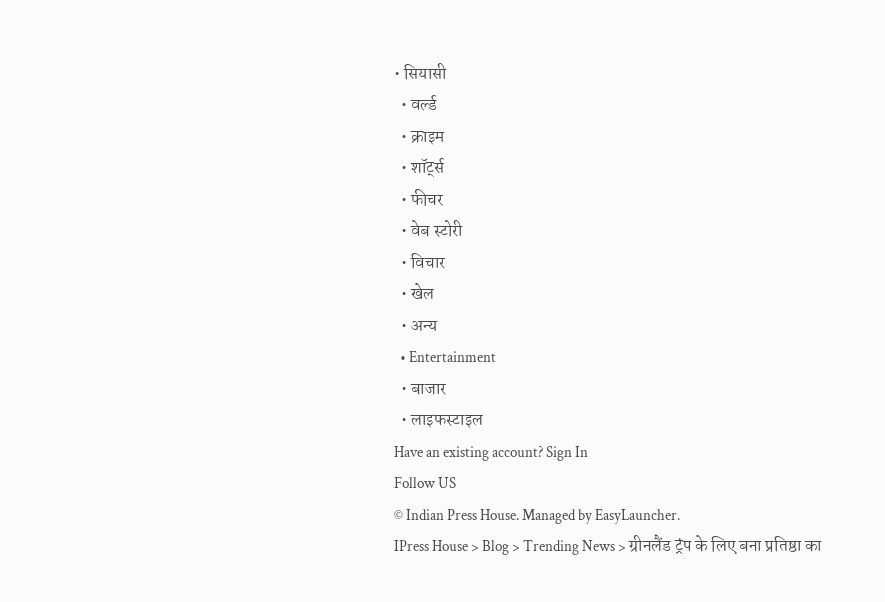• सियासी
  • वर्ल्ड
  • क्राइम
  • शॉर्ट्स
  • फीचर
  • वेब स्टोरी
  • विचार
  • खेल
  • अन्य
  • Entertainment
  • बाजार
  • लाइफस्टाइल
Have an existing account? Sign In
Follow US
© Indian Press House. Managed by EasyLauncher.
IPress House > Blog > Trending News > ग्रीनलैंड ट्रंप के लिए बना प्रतिष्ठा का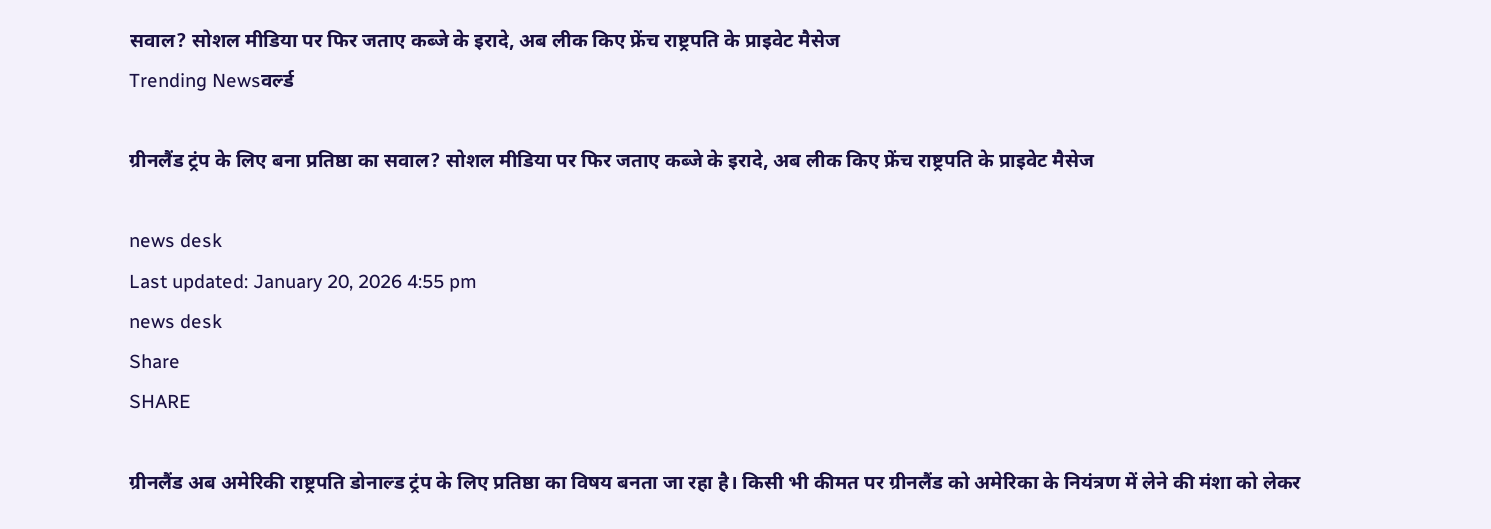सवाल? सोशल मीडिया पर फिर जताए कब्जे के इरादे, अब लीक किए फ्रेंच राष्ट्रपति के प्राइवेट मैसेज
Trending Newsवर्ल्ड

ग्रीनलैंड ट्रंप के लिए बना प्रतिष्ठा का सवाल? सोशल मीडिया पर फिर जताए कब्जे के इरादे, अब लीक किए फ्रेंच राष्ट्रपति के प्राइवेट मैसेज

news desk
Last updated: January 20, 2026 4:55 pm
news desk
Share
SHARE

ग्रीनलैंड अब अमेरिकी राष्ट्रपति डोनाल्ड ट्रंप के लिए प्रतिष्ठा का विषय बनता जा रहा है। किसी भी कीमत पर ग्रीनलैंड को अमेरिका के नियंत्रण में लेने की मंशा को लेकर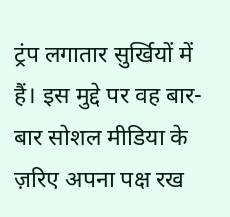ट्रंप लगातार सुर्खियों में हैं। इस मुद्दे पर वह बार-बार सोशल मीडिया के ज़रिए अपना पक्ष रख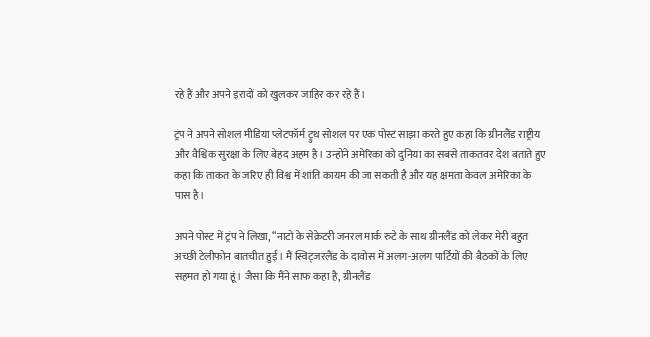रहे हैं और अपने इरादों को खुलकर जाहिर कर रहे हैं।

ट्रंप ने अपने सोशल मीडिया प्लेटफॉर्म ट्रुथ सोशल पर एक पोस्ट साझा करते हुए कहा कि ग्रीनलैंड राष्ट्रीय और वैश्विक सुरक्षा के लिए बेहद अहम है। उन्होंने अमेरिका को दुनिया का सबसे ताकतवर देश बताते हुए कहा कि ताकत के जरिए ही विश्व में शांति कायम की जा सकती है और यह क्षमता केवल अमेरिका के पास है।

अपने पोस्ट में ट्रंप ने लिखा, “नाटो के सेक्रेटरी जनरल मार्क रुटे के साथ ग्रीनलैंड को लेकर मेरी बहुत अच्छी टेलीफोन बातचीत हुई। मैं स्विट्जरलैंड के दावोस में अलग-अलग पार्टियों की बैठकों के लिए सहमत हो गया हूं। जैसा कि मैंने साफ कहा है, ग्रीनलैंड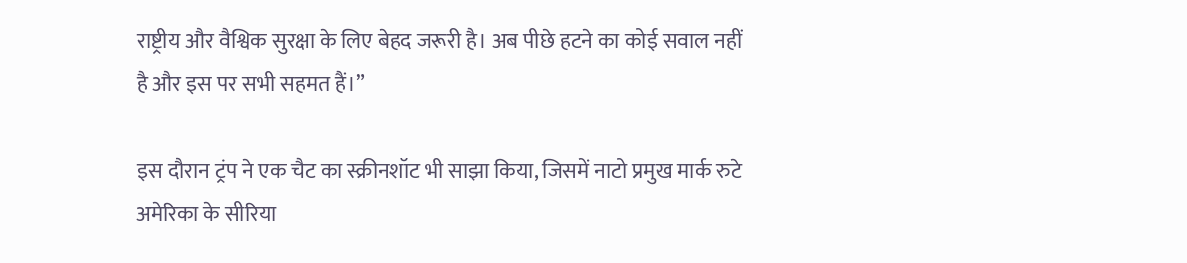राष्ट्रीय और वैश्विक सुरक्षा के लिए बेहद जरूरी है। अब पीछे हटने का कोई सवाल नहीं है और इस पर सभी सहमत हैं।”

इस दौरान ट्रंप ने एक चैट का स्क्रीनशॉट भी साझा किया, जिसमें नाटो प्रमुख मार्क रुटे अमेरिका के सीरिया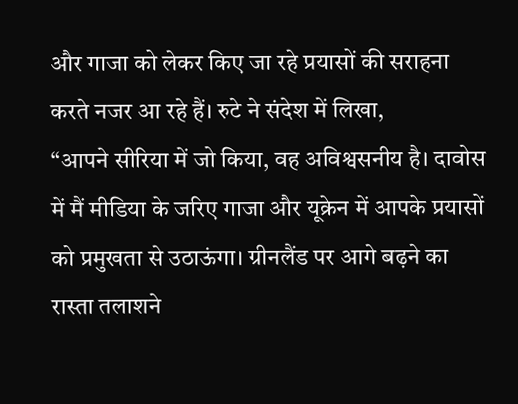और गाजा को लेकर किए जा रहे प्रयासों की सराहना करते नजर आ रहे हैं। रुटे ने संदेश में लिखा,
“आपने सीरिया में जो किया, वह अविश्वसनीय है। दावोस में मैं मीडिया के जरिए गाजा और यूक्रेन में आपके प्रयासों को प्रमुखता से उठाऊंगा। ग्रीनलैंड पर आगे बढ़ने का रास्ता तलाशने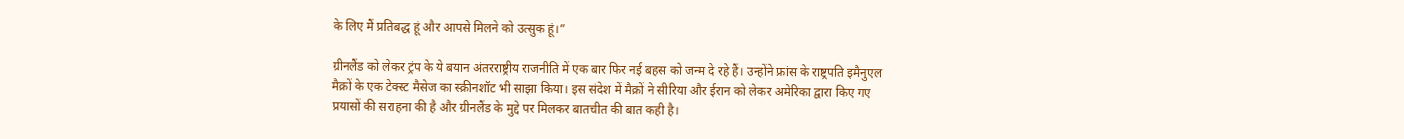के लिए मैं प्रतिबद्ध हूं और आपसे मिलने को उत्सुक हूं।”

ग्रीनलैंड को लेकर ट्रंप के ये बयान अंतरराष्ट्रीय राजनीति में एक बार फिर नई बहस को जन्म दे रहे हैं। उन्होंने फ्रांस के राष्ट्रपति इमैनुएल मैक्रों के एक टेक्स्ट मैसेज का स्क्रीनशॉट भी साझा किया। इस संदेश में मैक्रों ने सीरिया और ईरान को लेकर अमेरिका द्वारा किए गए प्रयासों की सराहना की है और ग्रीनलैंड के मुद्दे पर मिलकर बातचीत की बात कही है।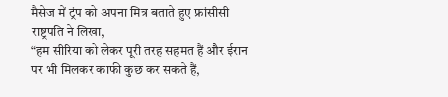मैसेज में ट्रंप को अपना मित्र बताते हुए फ्रांसीसी राष्ट्रपति ने लिखा,
“हम सीरिया को लेकर पूरी तरह सहमत हैं और ईरान पर भी मिलकर काफी कुछ कर सकते हैं,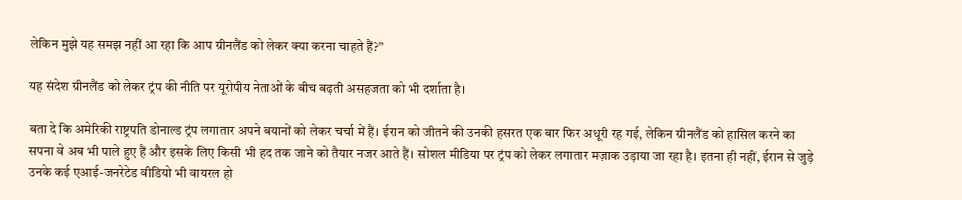लेकिन मुझे यह समझ नहीं आ रहा कि आप ग्रीनलैंड को लेकर क्या करना चाहते हैं?”

यह संदेश ग्रीनलैंड को लेकर ट्रंप की नीति पर यूरोपीय नेताओं के बीच बढ़ती असहजता को भी दर्शाता है।

बता दे कि अमेरिकी राष्ट्रपति डोनाल्ड ट्रंप लगातार अपने बयानों को लेकर चर्चा में हैं। ईरान को जीतने की उनकी हसरत एक बार फिर अधूरी रह गई, लेकिन ग्रीनलैंड को हासिल करने का सपना वे अब भी पाले हुए हैं और इसके लिए किसी भी हद तक जाने को तैयार नजर आते हैं। सोशल मीडिया पर ट्रंप को लेकर लगातार मज़ाक उड़ाया जा रहा है। इतना ही नहीं, ईरान से जुड़े उनके कई एआई-जनरेटेड वीडियो भी वायरल हो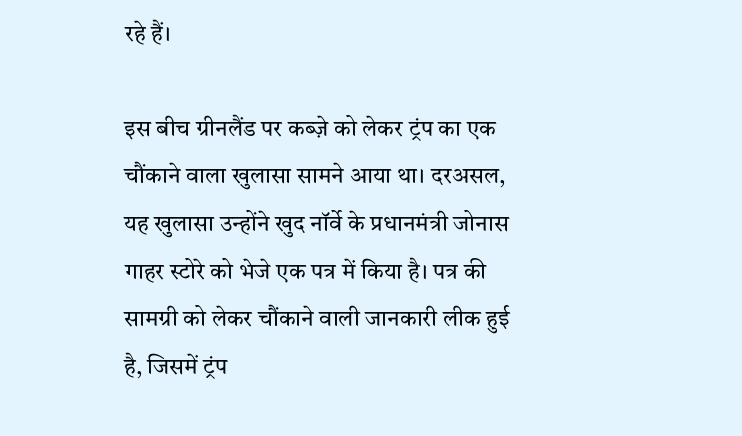रहे हैं।

इस बीच ग्रीनलैंड पर कब्ज़े को लेकर ट्रंप का एक चौंकाने वाला खुलासा सामने आया था। दरअसल, यह खुलासा उन्होंने खुद नॉर्वे के प्रधानमंत्री जोनास गाहर स्टोरे को भेजे एक पत्र में किया है। पत्र की सामग्री को लेकर चौंकाने वाली जानकारी लीक हुई है, जिसमें ट्रंप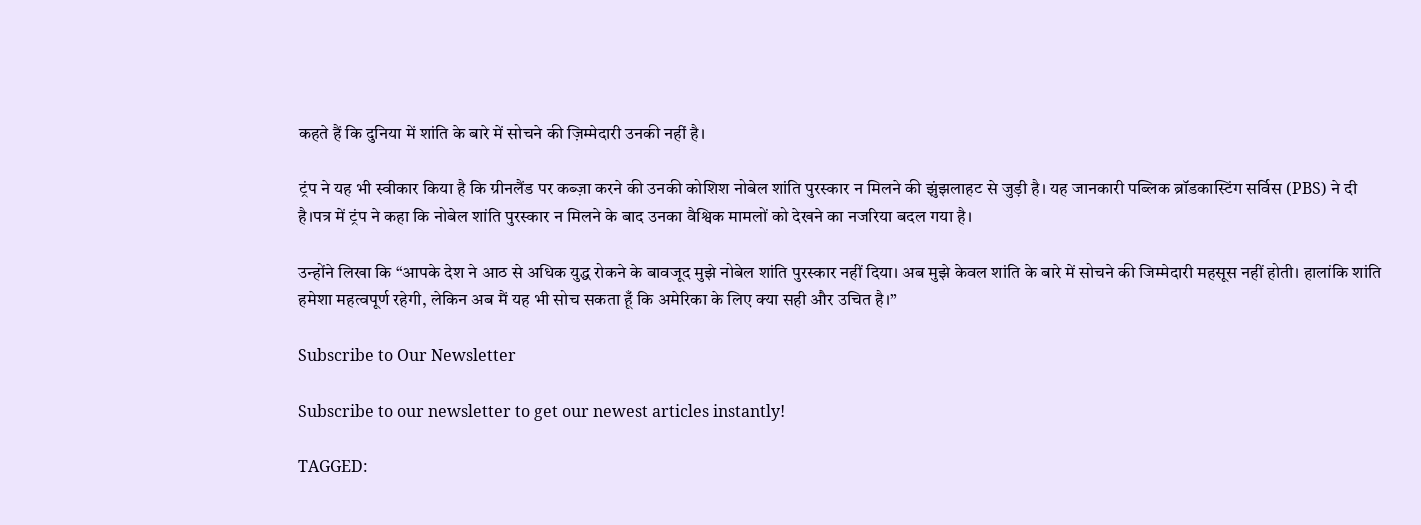कहते हैं कि दुनिया में शांति के बारे में सोचने की ज़िम्मेदारी उनकी नहीं है।

ट्रंप ने यह भी स्वीकार किया है कि ग्रीनलैंड पर कब्ज़ा करने की उनकी कोशिश नोबेल शांति पुरस्कार न मिलने की झुंझलाहट से जुड़ी है। यह जानकारी पब्लिक ब्रॉडकास्टिंग सर्विस (PBS) ने दी है।पत्र में ट्रंप ने कहा कि नोबेल शांति पुरस्कार न मिलने के बाद उनका वैश्विक मामलों को देखने का नजरिया बदल गया है।

उन्होंने लिखा कि “आपके देश ने आठ से अधिक युद्ध रोकने के बावजूद मुझे नोबेल शांति पुरस्कार नहीं दिया। अब मुझे केवल शांति के बारे में सोचने की जिम्मेदारी महसूस नहीं होती। हालांकि शांति हमेशा महत्वपूर्ण रहेगी, लेकिन अब मैं यह भी सोच सकता हूँ कि अमेरिका के लिए क्या सही और उचित है।”

Subscribe to Our Newsletter

Subscribe to our newsletter to get our newest articles instantly!

TAGGED: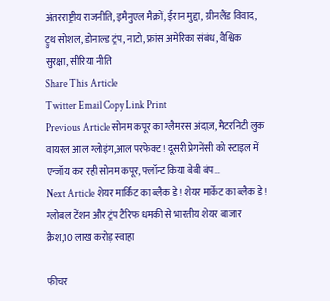अंतरराष्ट्रीय राजनीति, इमैनुएल मैक्रों, ईरान मुद्दा, ग्रीनलैंड विवाद, ट्रुथ सोशल, डोनाल्ड ट्रंप, नाटो, फ्रांस अमेरिका संबंध, वैश्विक सुरक्षा, सीरिया नीति
Share This Article
Twitter Email Copy Link Print
Previous Article सोनम कपूर का ग्लैमरस अंदाज़, मैटरनिटी लुक वायरल आल ग्लोइंग,आल परफेक्ट! दूसरी प्रेगनेंसी को स्टाइल में एन्जॉय कर रही सोनम कपूर, फ्लॉन्ट किया बेबी बंप…
Next Article शेयर मार्किट का ब्लैक डे! शेयर मार्केट का ब्लैक डे! ग्लोबल टेंशन और ट्रंप टैरिफ धमकी से भारतीय शेयर बाजार क्रैश,10 लाख करोड़ स्वाहा

फीचर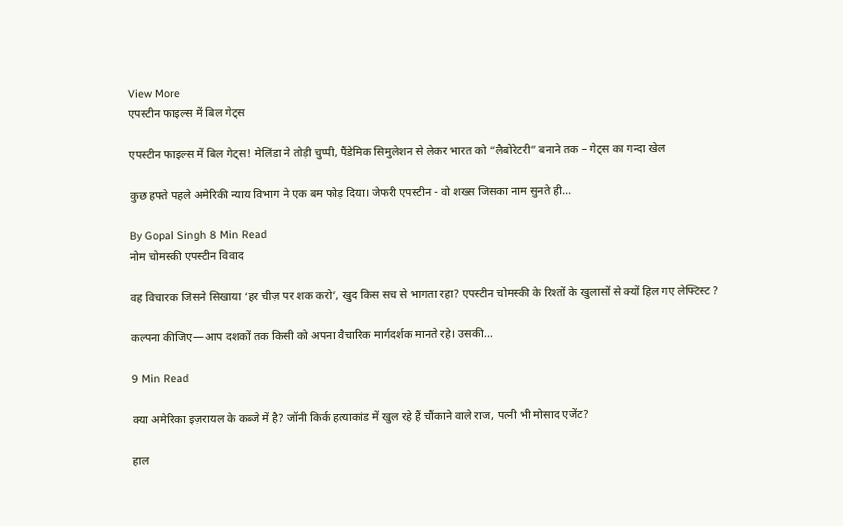View More
एपस्टीन फाइल्स में बिल गेट्स

एपस्टीन फाइल्स में बिल गेट्स! मेलिंडा ने तोड़ी चुप्पी, पैंडेमिक सिमुलेशन से लेकर भारत को “लैबोरेटरी” बनाने तक – गेट्स का गन्दा खेल

कुछ हफ्ते पहले अमेरिकी न्याय विभाग ने एक बम फोड़ दिया। जेफरी एपस्टीन - वो शख्स जिसका नाम सुनते ही…

By Gopal Singh 8 Min Read
नोम चोमस्की एपस्टीन विवाद

वह विचारक जिसने सिखाया ‘हर चीज़ पर शक करो’, खुद किस सच से भागता रहा? एपस्टीन चोमस्की के रिश्तों के खुलासों से क्यों हिल गए लेफ्टिस्ट ?

कल्पना कीजिए—आप दशकों तक किसी को अपना वैचारिक मार्गदर्शक मानते रहे। उसकी…

9 Min Read

क्या अमेरिका इज़रायल के कब्जे में है? जॉनी किर्क हत्याकांड में खुल रहे हैं चौंकाने वाले राज, पत्नी भी मोसाद एजेंट?

हाल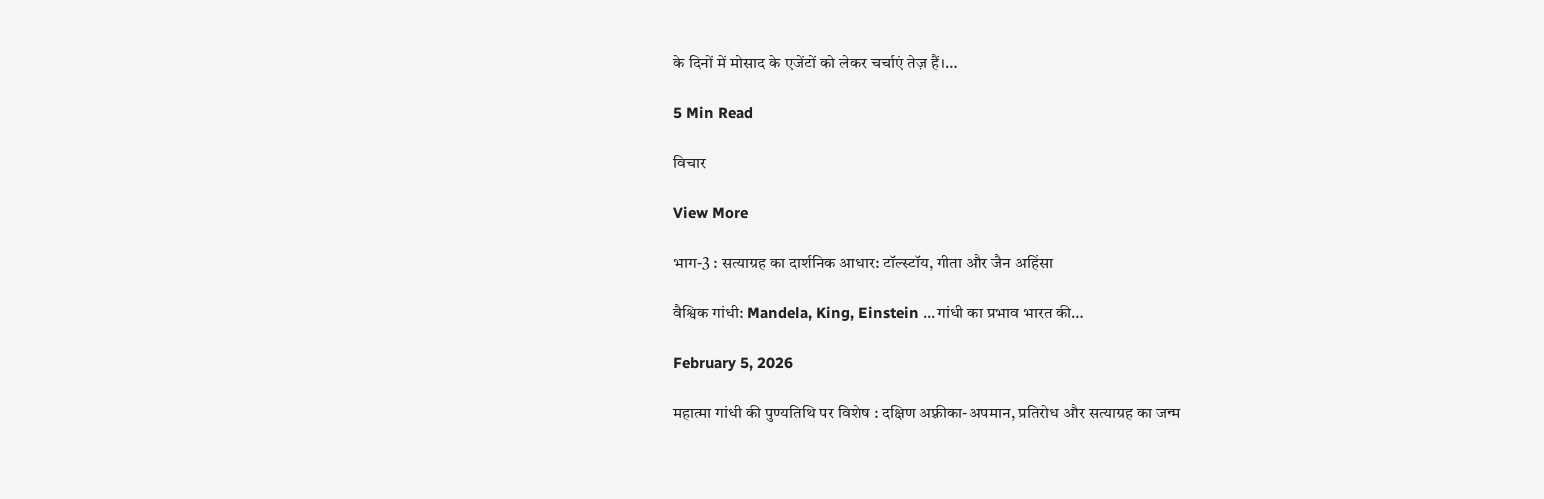के दिनों में मोसाद के एजेंटों को लेकर चर्चाएं तेज़ हैं।…

5 Min Read

विचार

View More

भाग-3 : सत्याग्रह का दार्शनिक आधार: टॉल्स्टॉय, गीता और जैन अहिंसा

वैश्विक गांधी: Mandela, King, Einstein ...गांधी का प्रभाव भारत की…

February 5, 2026

महात्मा गांधी की पुण्यतिथि पर विशेष : दक्षिण अफ़्रीका-अपमान, प्रतिरोध और सत्याग्रह का जन्म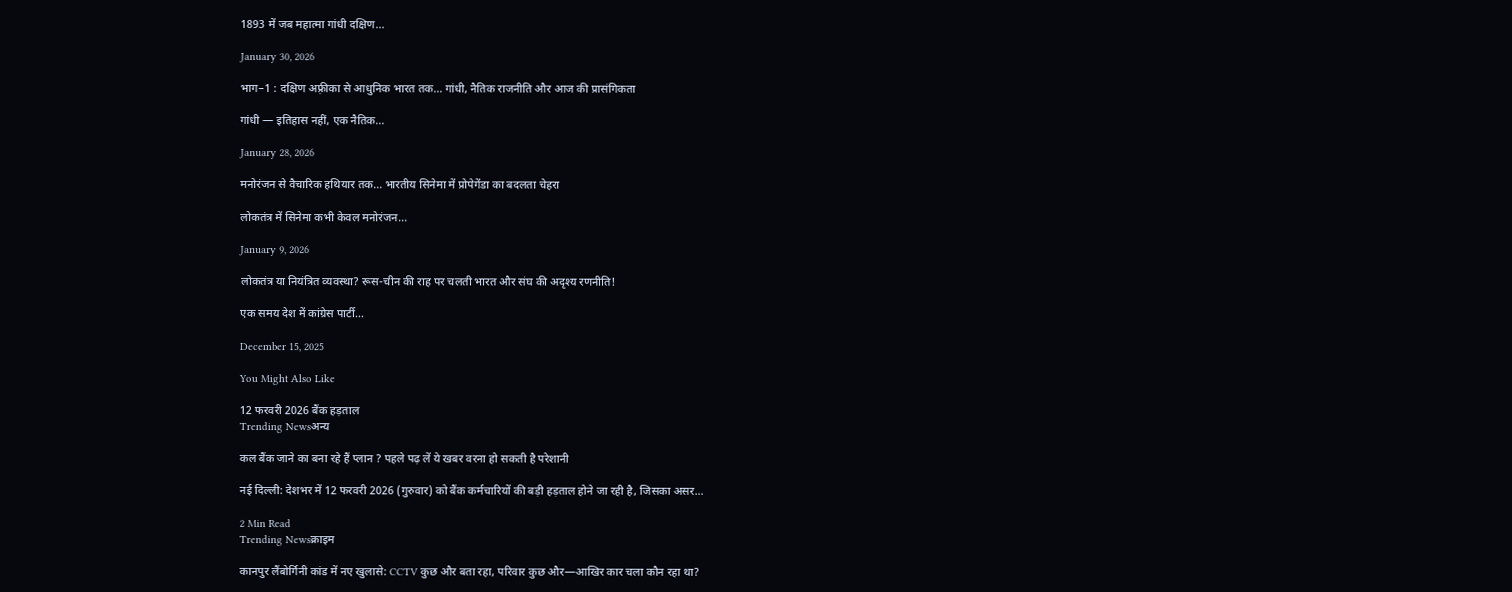1893 में जब महात्मा गांधी दक्षिण…

January 30, 2026

भाग–1 : दक्षिण अफ़्रीका से आधुनिक भारत तक… गांधी, नैतिक राजनीति और आज की प्रासंगिकता

गांधी — इतिहास नहीं, एक नैतिक…

January 28, 2026

मनोरंजन से वैचारिक हथियार तक… भारतीय सिनेमा में प्रोपेगेंडा का बदलता चेहरा

लोकतंत्र में सिनेमा कभी केवल मनोरंजन…

January 9, 2026

लोकतंत्र या नियंत्रित व्यवस्था? रूस-चीन की राह पर चलती भारत और संघ की अदृश्य रणनीति!

एक समय देश में कांग्रेस पार्टी…

December 15, 2025

You Might Also Like

12 फरवरी 2026 बैंक हड़ताल
Trending Newsअन्य

कल बैंक जाने का बना रहे हैं प्लान ? पहले पढ़ लें ये खबर वरना हो सकती है परेशानी

नई दिल्ली: देशभर में 12 फरवरी 2026 (गुरुवार) को बैंक कर्मचारियों की बड़ी हड़ताल होने जा रही है, जिसका असर…

2 Min Read
Trending Newsक्राइम

कानपुर लैंबोर्गिनी कांड में नए खुलासे: CCTV कुछ और बता रहा, परिवार कुछ और—आखिर कार चला कौन रहा था?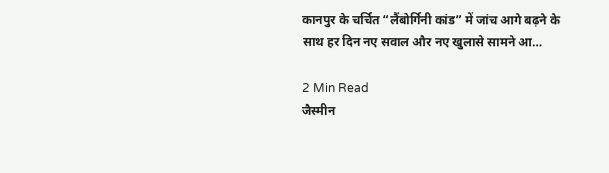कानपुर के चर्चित “लैंबोर्गिनी कांड” में जांच आगे बढ़ने के साथ हर दिन नए सवाल और नए खुलासे सामने आ…

2 Min Read
जैस्मीन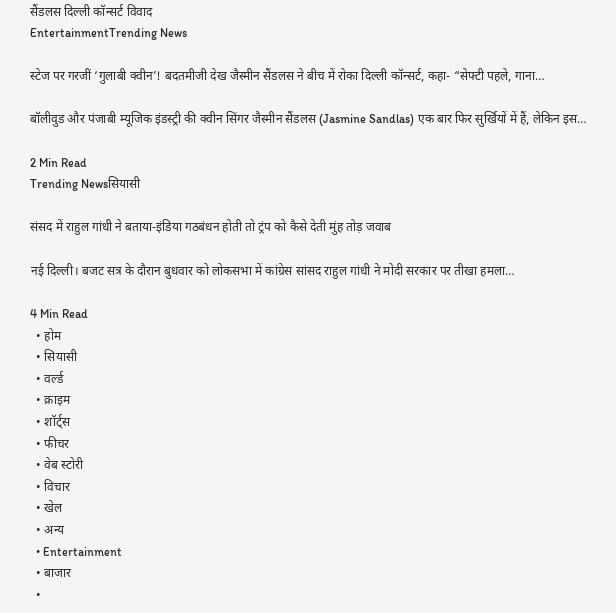सैंडलस दिल्ली कॉन्सर्ट विवाद
EntertainmentTrending News

स्टेज पर गरजीं ‘गुलाबी क्वीन’! बदतमीजी देख जैस्मीन सैंडलस ने बीच में रोका दिल्ली कॉन्सर्ट, कहा- “सेफ्टी पहले, गाना…

बॉलीवुड और पंजाबी म्यूजिक इंडस्ट्री की क्वीन सिंगर जैस्मीन सैंडलस (Jasmine Sandlas) एक बार फिर सुर्खियों में हैं, लेकिन इस…

2 Min Read
Trending Newsसियासी

संसद में राहुल गांधी ने बताया-इंडिया गठबंधन होती तो ट्रंप को कैसे देती मुंह तोड़ जवाब

नई दिल्ली। बजट सत्र के दौरान बुधवार को लोकसभा में कांग्रेस सांसद राहुल गांधी ने मोदी सरकार पर तीखा हमला…

4 Min Read
  • होम
  • सियासी
  • वर्ल्ड
  • क्राइम
  • शॉर्ट्स
  • फीचर
  • वेब स्टोरी
  • विचार
  • खेल
  • अन्य
  • Entertainment
  • बाजार
  •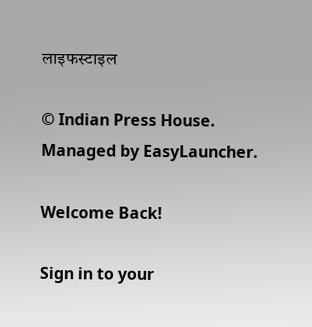लाइफस्टाइल

© Indian Press House. Managed by EasyLauncher.

Welcome Back!

Sign in to your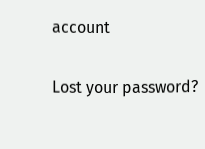account

Lost your password?